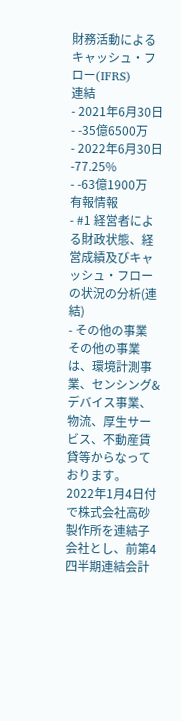財務活動によるキャッシュ・フロー(IFRS)
連結
- 2021年6月30日
- -35億6500万
- 2022年6月30日 -77.25%
- -63億1900万
有報情報
- #1 経営者による財政状態、経営成績及びキャッシュ・フローの状況の分析(連結)
- その他の事業
その他の事業は、環境計測事業、センシング&デバイス事業、物流、厚生サービス、不動産賃貸等からなっております。
2022年1月4日付で株式会社高砂製作所を連結子会社とし、前第4四半期連結会計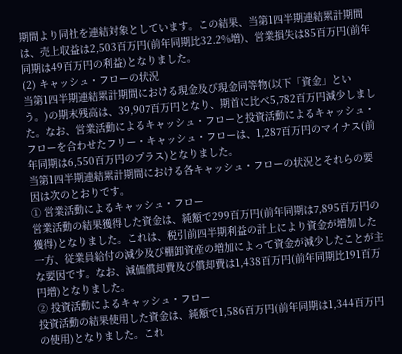期間より同社を連結対象としています。この結果、当第1四半期連結累計期間は、売上収益は2,503百万円(前年同期比32.2%増)、営業損失は85百万円(前年同期は49百万円の利益)となりました。
(2) キャッシュ・フローの状況
当第1四半期連結累計期間における現金及び現金同等物(以下「資金」という。)の期末残高は、39,907百万円となり、期首に比べ5,782百万円減少しました。なお、営業活動によるキャッシュ・フローと投資活動によるキャッシュ・フローを合わせたフリー・キャッシュ・フローは、1,287百万円のマイナス(前年同期は6,550百万円のプラス)となりました。
当第1四半期連結累計期間における各キャッシュ・フローの状況とそれらの要因は次のとおりです。
① 営業活動によるキャッシュ・フロー
営業活動の結果獲得した資金は、純額で299百万円(前年同期は7,895百万円の獲得)となりました。これは、税引前四半期利益の計上により資金が増加した一方、従業員給付の減少及び棚卸資産の増加によって資金が減少したことが主な要因です。なお、減価償却費及び償却費は1,438百万円(前年同期比191百万円増)となりました。
② 投資活動によるキャッシュ・フロー
投資活動の結果使用した資金は、純額で1,586百万円(前年同期は1,344百万円の使用)となりました。これ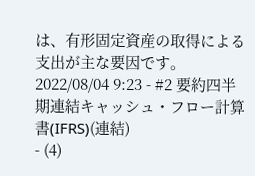は、有形固定資産の取得による支出が主な要因です。2022/08/04 9:23 - #2 要約四半期連結キャッシュ・フロー計算書(IFRS)(連結)
- (4)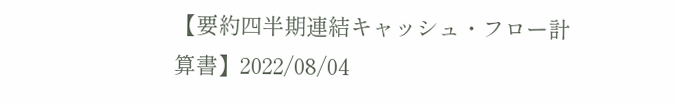【要約四半期連結キャッシュ・フロー計算書】2022/08/04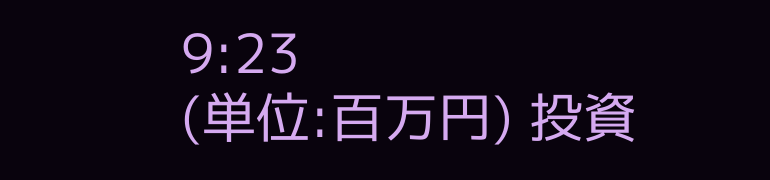9:23
(単位:百万円) 投資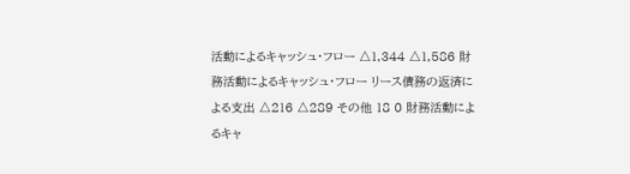活動によるキャッシュ・フロー △1,344 △1,586 財務活動によるキャッシュ・フロー リース債務の返済による支出 △216 △289 その他 18 0 財務活動によるキャ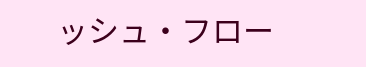ッシュ・フロー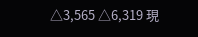△3,565 △6,319 現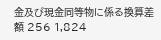金及び現金同等物に係る換算差額 256 1,824